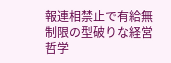報連相禁止で有給無制限の型破りな経営哲学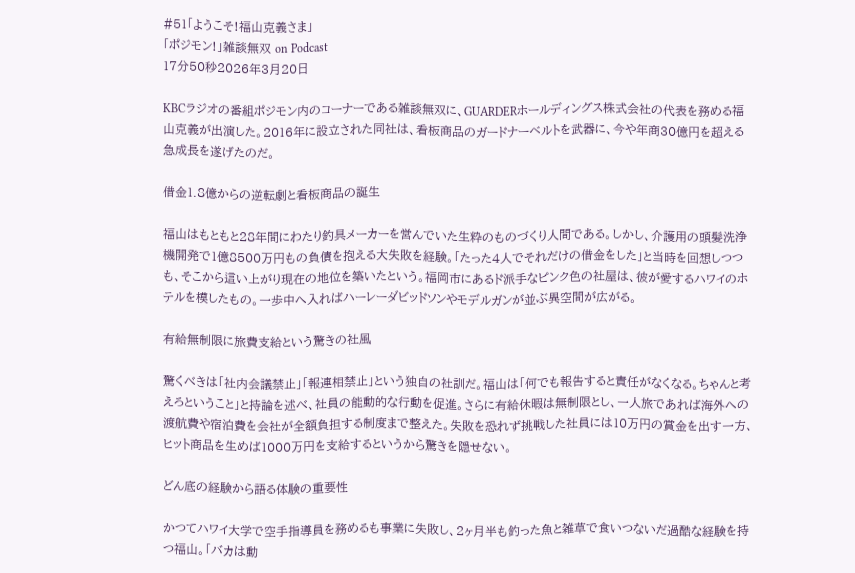#51「ようこそ!福山克義さま」
「ポジモン!」雑談無双 on Podcast
17分50秒2026年3月20日

KBCラジオの番組ポジモン内のコーナーである雑談無双に、GUARDERホールディングス株式会社の代表を務める福山克義が出演した。2016年に設立された同社は、看板商品のガードナーベルトを武器に、今や年商30億円を超える急成長を遂げたのだ。

借金1.8億からの逆転劇と看板商品の誕生

福山はもともと28年間にわたり釣具メーカーを営んでいた生粋のものづくり人間である。しかし、介護用の頭髪洗浄機開発で1億8500万円もの負債を抱える大失敗を経験。「たった4人でそれだけの借金をした」と当時を回想しつつも、そこから這い上がり現在の地位を築いたという。福岡市にあるド派手なピンク色の社屋は、彼が愛するハワイのホテルを模したもの。一歩中へ入ればハーレーダビッドソンやモデルガンが並ぶ異空間が広がる。

有給無制限に旅費支給という驚きの社風

驚くべきは「社内会議禁止」「報連相禁止」という独自の社訓だ。福山は「何でも報告すると責任がなくなる。ちゃんと考えろということ」と持論を述べ、社員の能動的な行動を促進。さらに有給休暇は無制限とし、一人旅であれば海外への渡航費や宿泊費を会社が全額負担する制度まで整えた。失敗を恐れず挑戦した社員には10万円の賞金を出す一方、ヒット商品を生めば1000万円を支給するというから驚きを隠せない。

どん底の経験から語る体験の重要性

かつてハワイ大学で空手指導員を務めるも事業に失敗し、2ヶ月半も釣った魚と雑草で食いつないだ過酷な経験を持つ福山。「バカは動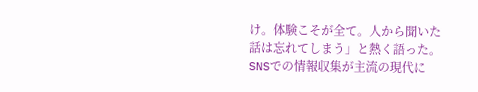け。体験こそが全て。人から聞いた話は忘れてしまう」と熱く語った。SNSでの情報収集が主流の現代に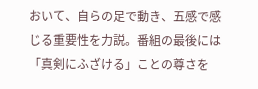おいて、自らの足で動き、五感で感じる重要性を力説。番組の最後には「真剣にふざける」ことの尊さを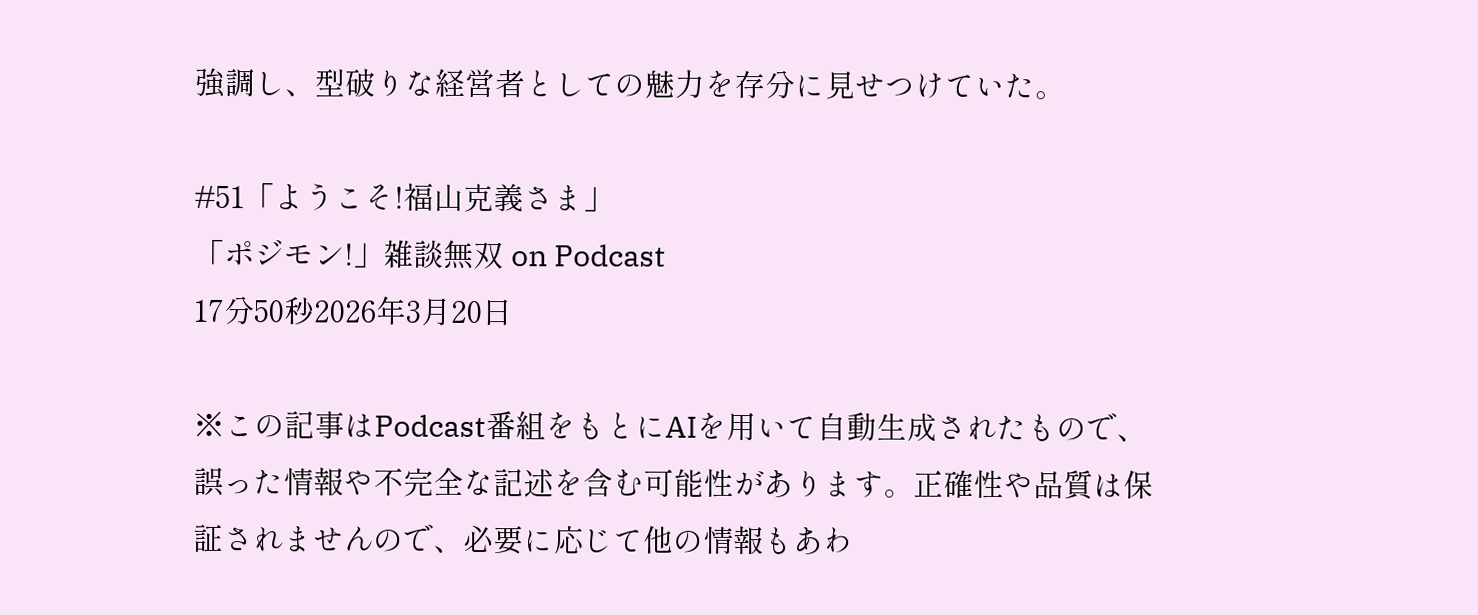強調し、型破りな経営者としての魅力を存分に見せつけていた。

#51「ようこそ!福山克義さま」
「ポジモン!」雑談無双 on Podcast
17分50秒2026年3月20日

※この記事はPodcast番組をもとにAIを用いて自動生成されたもので、誤った情報や不完全な記述を含む可能性があります。正確性や品質は保証されませんので、必要に応じて他の情報もあわ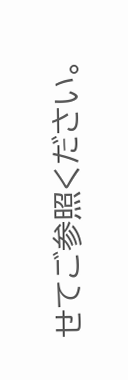せてご参照ください。